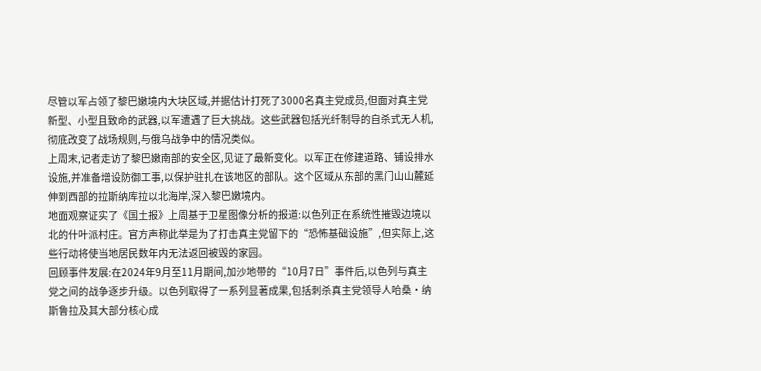尽管以军占领了黎巴嫩境内大块区域,并据估计打死了3000名真主党成员,但面对真主党新型、小型且致命的武器,以军遭遇了巨大挑战。这些武器包括光纤制导的自杀式无人机,彻底改变了战场规则,与俄乌战争中的情况类似。
上周末,记者走访了黎巴嫩南部的安全区,见证了最新变化。以军正在修建道路、铺设排水设施,并准备增设防御工事,以保护驻扎在该地区的部队。这个区域从东部的黑门山山麓延伸到西部的拉斯纳库拉以北海岸,深入黎巴嫩境内。
地面观察证实了《国土报》上周基于卫星图像分析的报道:以色列正在系统性摧毁边境以北的什叶派村庄。官方声称此举是为了打击真主党留下的“恐怖基础设施”,但实际上,这些行动将使当地居民数年内无法返回被毁的家园。
回顾事件发展:在2024年9月至11月期间,加沙地带的“10月7日”事件后,以色列与真主党之间的战争逐步升级。以色列取得了一系列显著成果,包括刺杀真主党领导人哈桑·纳斯鲁拉及其大部分核心成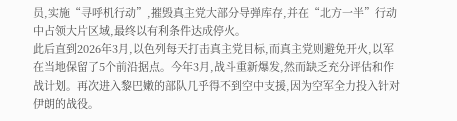员,实施“寻呼机行动”,摧毁真主党大部分导弹库存,并在“北方一半”行动中占领大片区域,最终以有利条件达成停火。
此后直到2026年3月,以色列每天打击真主党目标,而真主党则避免开火,以军在当地保留了5个前沿据点。今年3月,战斗重新爆发,然而缺乏充分评估和作战计划。再次进入黎巴嫩的部队几乎得不到空中支援,因为空军全力投入针对伊朗的战役。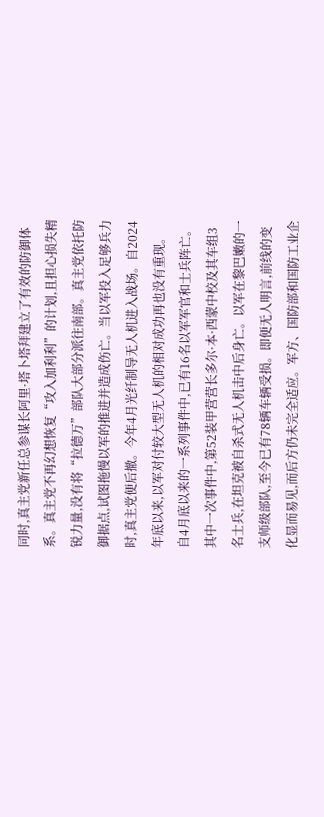同时,真主党新任总参谋长阿里·塔卜塔拜建立了有效的防御体系。真主党不再幻想恢复“攻入加利利”的计划,且担心损失精锐力量,没有将“拉德万”部队大部分派往南部。真主党依托防御据点,试图拖慢以军的推进并造成伤亡。当以军投入足够兵力时,真主党便后撤。今年4月光纤制导无人机进入战场。自2024年底以来,以军对付较大型无人机的相对成功再也没有重现。
自4月底以来的一系列事件中,已有16名以军军官和士兵阵亡。其中一次事件中,第52装甲营营长多尔·本·西蒙中校及其车组3名士兵,在坦克被自杀式无人机击中后身亡。以军在黎巴嫩的一支师级部队,至今已有78辆车辆受损。即便无人明言,前线的变化显而易见,而后方仍未完全适应。军方、国防部和国防工业企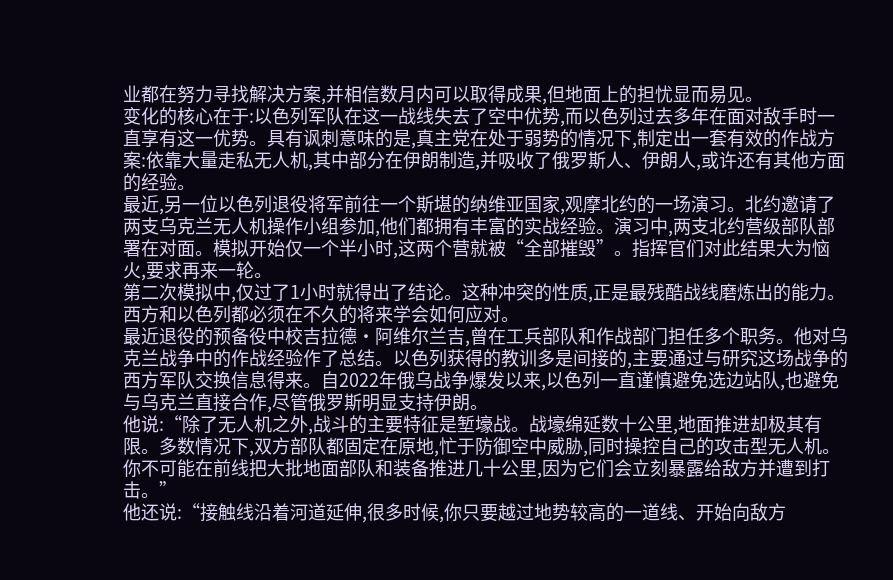业都在努力寻找解决方案,并相信数月内可以取得成果,但地面上的担忧显而易见。
变化的核心在于:以色列军队在这一战线失去了空中优势,而以色列过去多年在面对敌手时一直享有这一优势。具有讽刺意味的是,真主党在处于弱势的情况下,制定出一套有效的作战方案:依靠大量走私无人机,其中部分在伊朗制造,并吸收了俄罗斯人、伊朗人,或许还有其他方面的经验。
最近,另一位以色列退役将军前往一个斯堪的纳维亚国家,观摩北约的一场演习。北约邀请了两支乌克兰无人机操作小组参加,他们都拥有丰富的实战经验。演习中,两支北约营级部队部署在对面。模拟开始仅一个半小时,这两个营就被“全部摧毁”。指挥官们对此结果大为恼火,要求再来一轮。
第二次模拟中,仅过了1小时就得出了结论。这种冲突的性质,正是最残酷战线磨炼出的能力。西方和以色列都必须在不久的将来学会如何应对。
最近退役的预备役中校吉拉德·阿维尔兰吉,曾在工兵部队和作战部门担任多个职务。他对乌克兰战争中的作战经验作了总结。以色列获得的教训多是间接的,主要通过与研究这场战争的西方军队交换信息得来。自2022年俄乌战争爆发以来,以色列一直谨慎避免选边站队,也避免与乌克兰直接合作,尽管俄罗斯明显支持伊朗。
他说:“除了无人机之外,战斗的主要特征是堑壕战。战壕绵延数十公里,地面推进却极其有限。多数情况下,双方部队都固定在原地,忙于防御空中威胁,同时操控自己的攻击型无人机。你不可能在前线把大批地面部队和装备推进几十公里,因为它们会立刻暴露给敌方并遭到打击。”
他还说:“接触线沿着河道延伸,很多时候,你只要越过地势较高的一道线、开始向敌方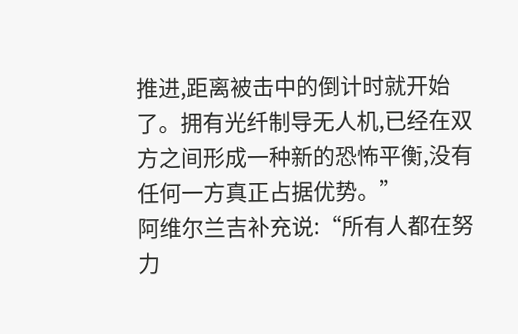推进,距离被击中的倒计时就开始了。拥有光纤制导无人机,已经在双方之间形成一种新的恐怖平衡,没有任何一方真正占据优势。”
阿维尔兰吉补充说:“所有人都在努力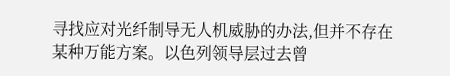寻找应对光纤制导无人机威胁的办法,但并不存在某种万能方案。以色列领导层过去曾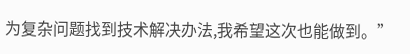为复杂问题找到技术解决办法,我希望这次也能做到。”